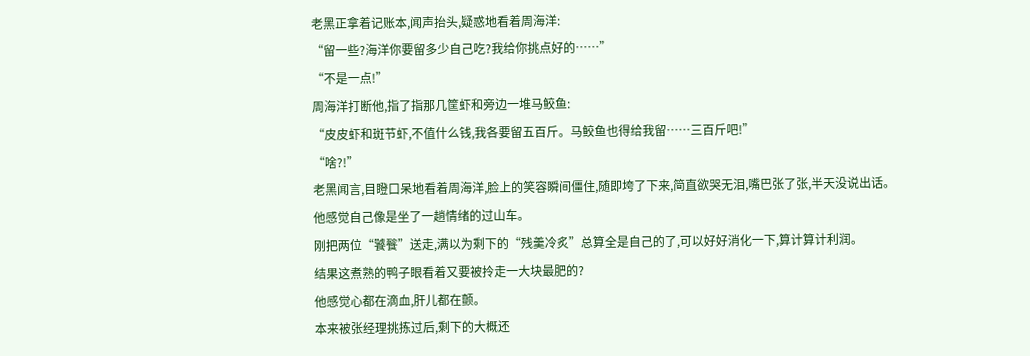老黑正拿着记账本,闻声抬头,疑惑地看着周海洋:
“留一些?海洋你要留多少自己吃?我给你挑点好的……”
“不是一点!”
周海洋打断他,指了指那几筐虾和旁边一堆马鲛鱼:
“皮皮虾和斑节虾,不值什么钱,我各要留五百斤。马鲛鱼也得给我留……三百斤吧!”
“啥?!”
老黑闻言,目瞪口呆地看着周海洋,脸上的笑容瞬间僵住,随即垮了下来,简直欲哭无泪,嘴巴张了张,半天没说出话。
他感觉自己像是坐了一趟情绪的过山车。
刚把两位“饕餮”送走,满以为剩下的“残羹冷炙”总算全是自己的了,可以好好消化一下,算计算计利润。
结果这煮熟的鸭子眼看着又要被拎走一大块最肥的?
他感觉心都在滴血,肝儿都在颤。
本来被张经理挑拣过后,剩下的大概还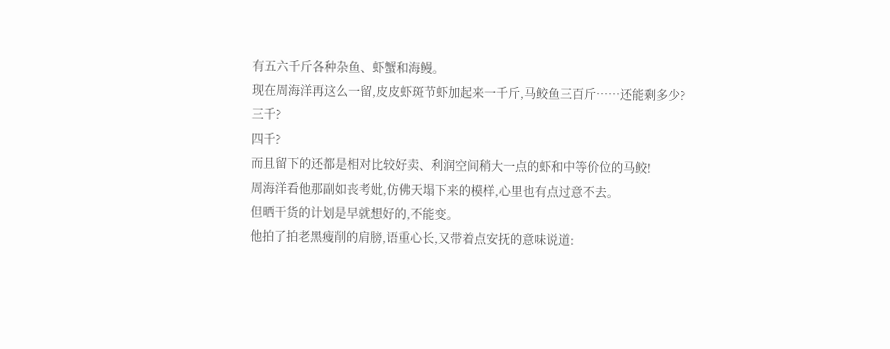有五六千斤各种杂鱼、虾蟹和海鳗。
现在周海洋再这么一留,皮皮虾斑节虾加起来一千斤,马鲛鱼三百斤……还能剩多少?
三千?
四千?
而且留下的还都是相对比较好卖、利润空间稍大一点的虾和中等价位的马鲛!
周海洋看他那副如丧考妣,仿佛天塌下来的模样,心里也有点过意不去。
但晒干货的计划是早就想好的,不能变。
他拍了拍老黑瘦削的肩膀,语重心长,又带着点安抚的意味说道: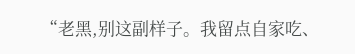“老黑,别这副样子。我留点自家吃、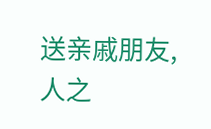送亲戚朋友,人之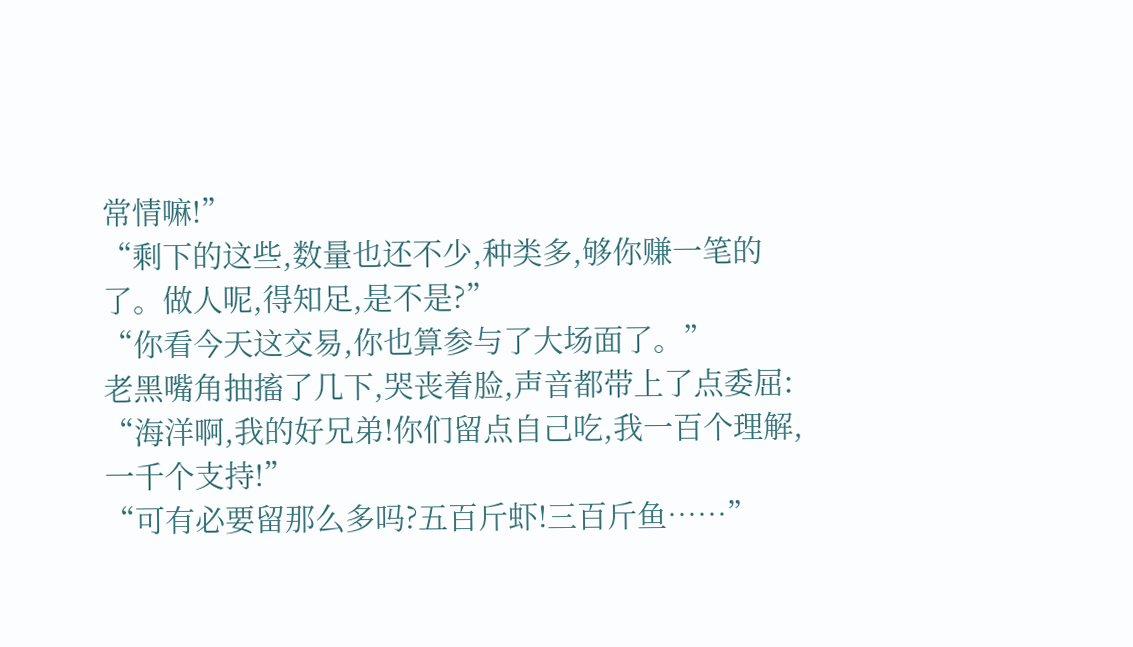常情嘛!”
“剩下的这些,数量也还不少,种类多,够你赚一笔的了。做人呢,得知足,是不是?”
“你看今天这交易,你也算参与了大场面了。”
老黑嘴角抽搐了几下,哭丧着脸,声音都带上了点委屈:
“海洋啊,我的好兄弟!你们留点自己吃,我一百个理解,一千个支持!”
“可有必要留那么多吗?五百斤虾!三百斤鱼……”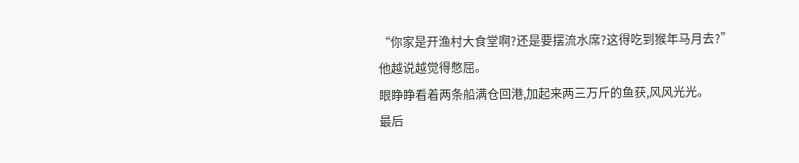“你家是开渔村大食堂啊?还是要摆流水席?这得吃到猴年马月去?”
他越说越觉得憋屈。
眼睁睁看着两条船满仓回港,加起来两三万斤的鱼获,风风光光。
最后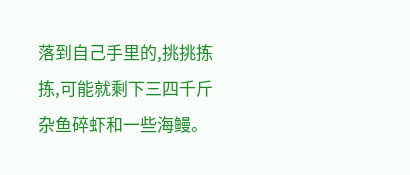落到自己手里的,挑挑拣拣,可能就剩下三四千斤杂鱼碎虾和一些海鳗。